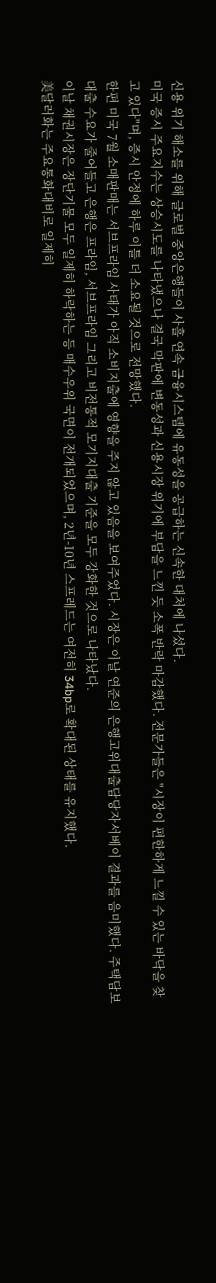신용 위기 해소를 위해 글로벌 중앙은행들이 사흘 연속 금융시스템에 유동성을 공급하는 신속한 대처에 나섰다.
미국 증시 주요지수는 상승시도를 나타냈으나 결국 막판에 변동성과 신용시장 위기에 부담을 느낀 듯 소폭 반락 마감했다. 전문가들은 "시장이 편한하게 느낄 수 있는 바닥을 찾고 있다"며, 증시 안정에 하루 이틀 더 소요될 것으로 전망했다.
한편 미국 7월 소매판매는 서브프라임 사태가 아직 소비지출에 영향을 주지 않고 있음을 보여주었다. 시장은 이날 연준의 은행고위대출담당자서베이 결과를 음미했다. 주택담보대출 수요가 줄어들고 은행은 프라임, 서브프라임 그리고 비전통적 모기지대출 기준을 모두 강화한 것으로 나타났다.
이날 채권시장은 장단기물 모두 일제히 하락하는 등 매수우위 국면이 전개되었으며, 2년-10년 스프레드는 여전히 34bp로 확대된 상태를 유지했다.
美달러화는 주요통화대비로 일제히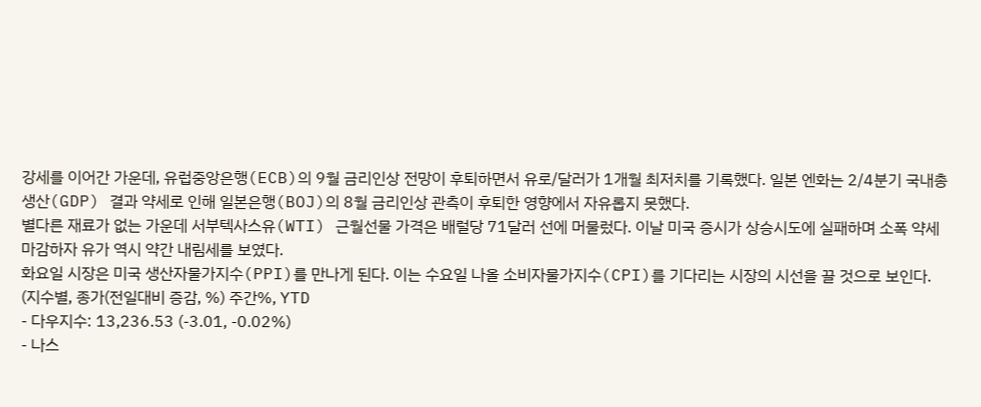강세를 이어간 가운데, 유럽중앙은행(ECB)의 9월 금리인상 전망이 후퇴하면서 유로/달러가 1개월 최저치를 기록했다. 일본 엔화는 2/4분기 국내총생산(GDP) 결과 약세로 인해 일본은행(BOJ)의 8월 금리인상 관측이 후퇴한 영향에서 자유롭지 못했다.
별다른 재료가 없는 가운데 서부텍사스유(WTI) 근월선물 가격은 배럴당 71달러 선에 머물렀다. 이날 미국 증시가 상승시도에 실패하며 소폭 약세 마감하자 유가 역시 약간 내림세를 보였다.
화요일 시장은 미국 생산자물가지수(PPI)를 만나게 된다. 이는 수요일 나올 소비자물가지수(CPI)를 기다리는 시장의 시선을 끌 것으로 보인다.
(지수별, 종가(전일대비 증감, %) 주간%, YTD
- 다우지수: 13,236.53 (-3.01, -0.02%)
- 나스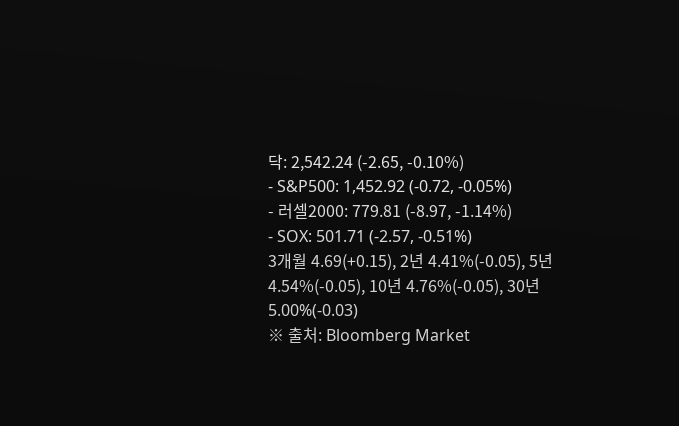닥: 2,542.24 (-2.65, -0.10%)
- S&P500: 1,452.92 (-0.72, -0.05%)
- 러셀2000: 779.81 (-8.97, -1.14%)
- SOX: 501.71 (-2.57, -0.51%)
3개월 4.69(+0.15), 2년 4.41%(-0.05), 5년 4.54%(-0.05), 10년 4.76%(-0.05), 30년 5.00%(-0.03)
※ 출처: Bloomberg Market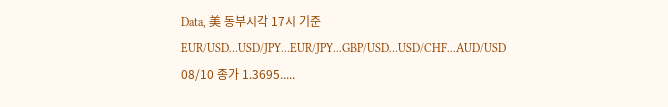Data, 美 동부시각 17시 기준
EUR/USD...USD/JPY...EUR/JPY...GBP/USD...USD/CHF...AUD/USD
08/10 종가 1.3695.....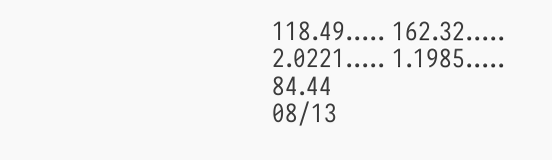118.49..... 162.32..... 2.0221..... 1.1985..... 84.44
08/13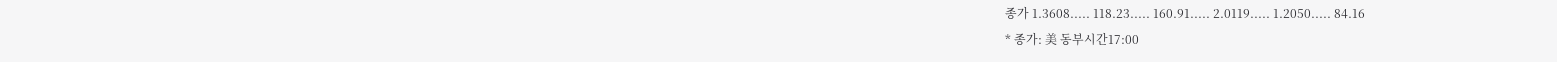종가 1.3608..... 118.23..... 160.91..... 2.0119..... 1.2050..... 84.16
* 종가: 美 동부시간17:00